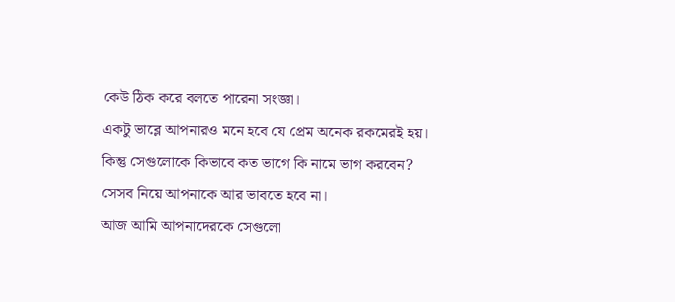কেউ ঠিক করে বলতে পারেনা সংজ্ঞা।
একটু ভাব্লে আপনারও মনে হবে যে প্রেম অনেক রকমেরই হয়।
কিন্তু সেগুলোকে কিভাবে কত ভাগে কি নামে ভাগ করবেন?
সেসব নিয়ে আপনাকে আর ভাবতে হবে না।
আজ আমি আপনাদেরকে সেগুলো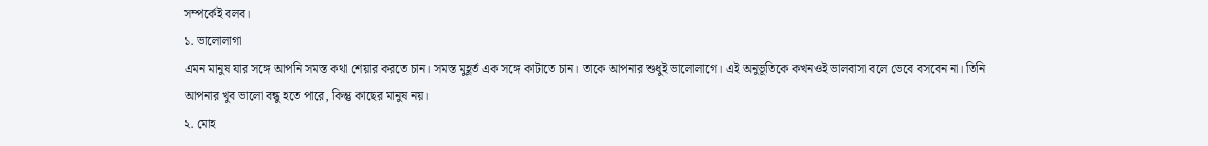সম্পর্কেই বলব।
১. ভালোলাগা
এমন মানুষ যার সঙ্গে আপনি সমস্ত কথা শেয়ার করতে চান। সমস্ত মুহূর্ত এক সঙ্গে কাটাতে চান। তাকে আপনার শুধুই ভালোলাগে। এই অনুভূতিকে কখনওই ভালবাসা বলে ভেবে বসবেন না। তিনি আপনার খুব ভালো বন্ধু হতে পারে, কিন্তু কাছের মানুষ নয়।
২. মোহ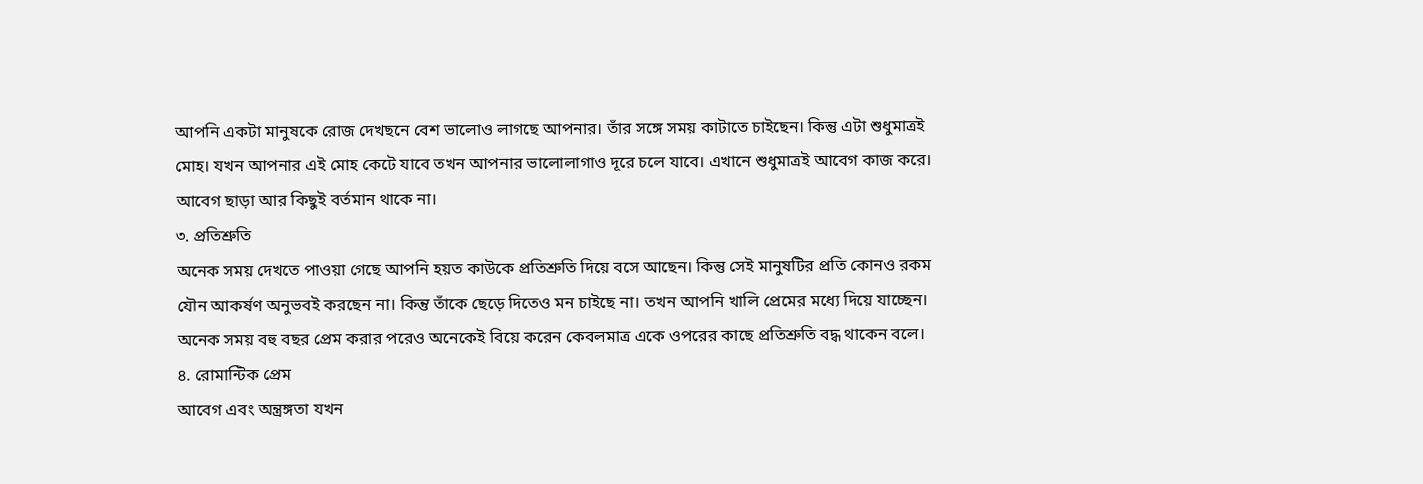আপনি একটা মানুষকে রোজ দেখছনে বেশ ভালোও লাগছে আপনার। তাঁর সঙ্গে সময় কাটাতে চাইছেন। কিন্তু এটা শুধুমাত্রই মোহ। যখন আপনার এই মোহ কেটে যাবে তখন আপনার ভালোলাগাও দূরে চলে যাবে। এখানে শুধুমাত্রই আবেগ কাজ করে। আবেগ ছাড়া আর কিছুই বর্তমান থাকে না।
৩. প্রতিশ্রুতি
অনেক সময় দেখতে পাওয়া গেছে আপনি হয়ত কাউকে প্রতিশ্রুতি দিয়ে বসে আছেন। কিন্তু সেই মানুষটির প্রতি কোনও রকম যৌন আকর্ষণ অনুভবই করছেন না। কিন্তু তাঁকে ছেড়ে দিতেও মন চাইছে না। তখন আপনি খালি প্রেমের মধ্যে দিয়ে যাচ্ছেন। অনেক সময় বহু বছর প্রেম করার পরেও অনেকেই বিয়ে করেন কেবলমাত্র একে ওপরের কাছে প্রতিশ্রুতি বদ্ধ থাকেন বলে।
৪. রোমান্টিক প্রেম
আবেগ এবং অন্ত্রঙ্গতা যখন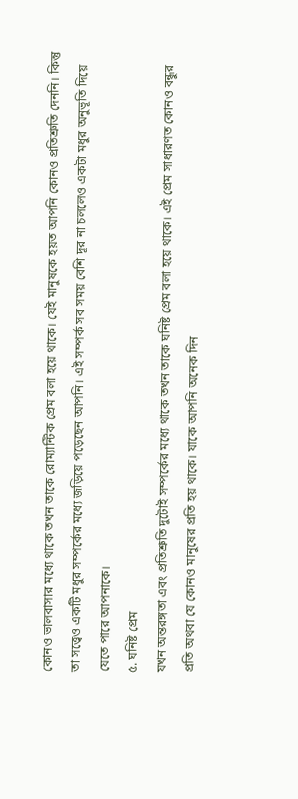কোনও ভালবাসার মধ্যে থাকে তখন তাকে রোম্যান্টিক প্রেম বলা হয়ে থাকে। যেই মানুষকে হয়ত আপনি কোনও প্রতিশ্রুতি দেননি। কিন্তু তা সত্ত্বেও একটি মধুর সম্পর্কের মধ্যে জড়িয়ে পড়েছেন আপনি। এই সম্পর্ক সব সময় বেশি দূর না চললেও একটা মধুর অনুভূতি দিয়ে যেতে পারে আপনাকে।
৫. ঘনিষ্ট প্রেম
যখন অন্তরঙ্গতা এবং প্রতিশ্রুতি দুটোই সম্পর্কের মধ্যে থাকে তখন তাকে ঘনিষ্ট প্রেম বলা হয়ে থাকে। এই প্রেম সাধারণত কোনও বন্ধুর প্রতি অথবা যে কোনও মানুষের প্রতি হয় থাকে। যাকে আপনি অনেক দিন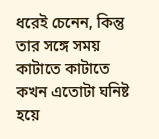ধরেই চেনেন, কিন্তু তার সঙ্গে সময় কাটাতে কাটাতে কখন এতোটা ঘনিষ্ট হয়ে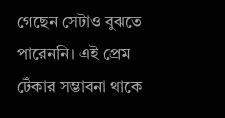গেছেন সেটাও বুঝতে পারেননি। এই প্রেম টেঁকার সম্ভাবনা থাকে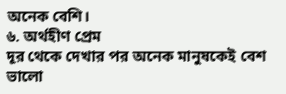অনেক বেশি।
৬. অর্থহীণ প্রেম
দূর থেকে দেখার পর অনেক মানুষকেই বেশ ভালো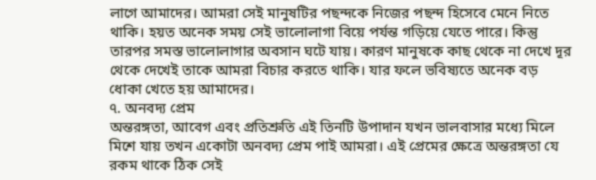লাগে আমাদের। আমরা সেই মানুষটির পছন্দকে নিজের পছন্দ হিসেবে মেনে নিতে থাকি। হয়ত অনেক সময় সেই ভালোলাগা বিয়ে পর্যন্ত গড়িয়ে যেতে পারে। কিন্তু তারপর সমস্ত ভালোলাগার অবসান ঘটে যায়। কারণ মানুষকে কাছ থেকে না দেখে দূর থেকে দেখেই তাকে আমরা বিচার করতে থাকি। যার ফলে ভবিষ্যতে অনেক বড় ধোকা খেতে হয় আমাদের।
৭. অনবদ্য প্রেম
অন্তরঙ্গতা, আবেগ এবং প্রতিশ্রুতি এই তিনটি উপাদান যখন ভালবাসার মধ্যে মিলে মিশে যায় তখন একোটা অনবদ্য প্রেম পাই আমরা। এই প্রেমের ক্ষেত্রে অন্তরঙ্গতা যে রকম থাকে ঠিক সেই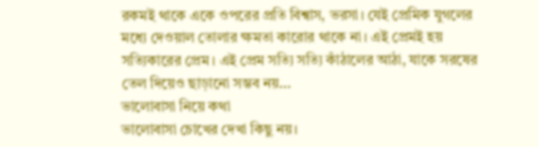রকমই থাকে একে ওপরের প্রতি বিশ্বাস, ভরসা। যেই প্রেমিক যুগলের মধ্যে দেওয়াল তোলার ক্ষমতা কারোর থাকে না। এই প্রেমই হয় সত্যিকারের প্রেম। এই প্রেম সত্যি সত্যি কাঁঠালের আঠা, যাকে সরষের তেল দিয়েও ছাড়ানো সম্ভব নয়...
ভালোবাসা নিয়ে কথা
ভালোবাসা চোখের দেখা কিছু নয়।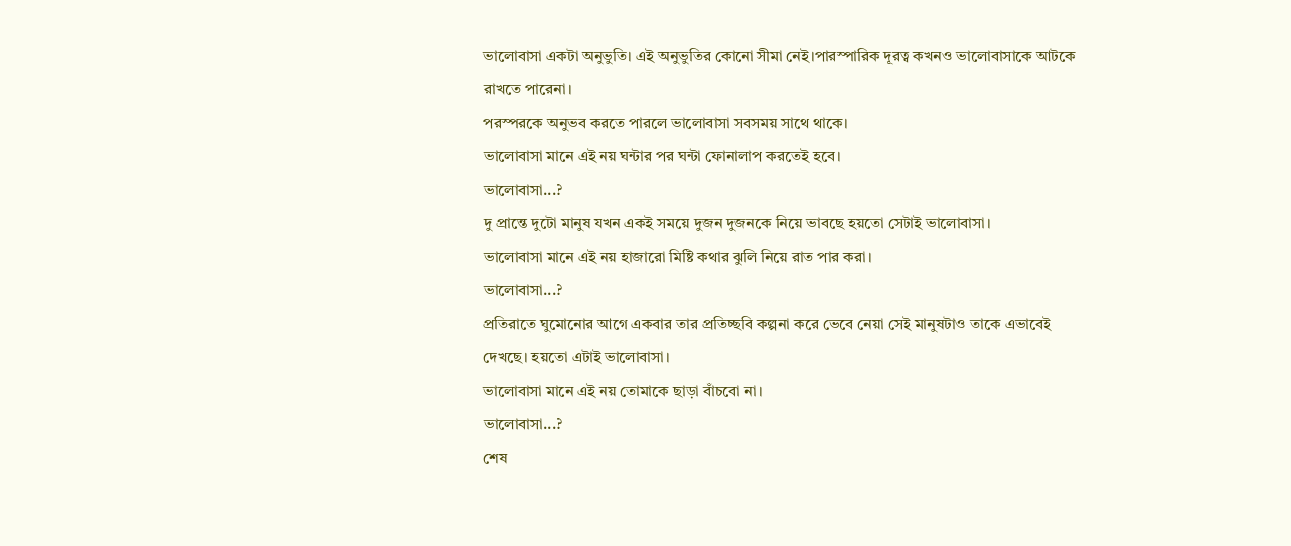ভালোবাসা একটা অনুভুতি। এই অনুভুতির কোনো সীমা নেই।পারস্পারিক দূরত্ব কখনও ভালোবাসাকে আটকে রাখতে পারেনা।
পরস্পরকে অনুভব করতে পারলে ভালোবাসা সবসময় সাথে থাকে।
ভালোবাসা মানে এই নয় ঘন্টার পর ঘন্টা ফোনালাপ করতেই হবে।
ভালোবাসা...?
দু প্রান্তে দুটো মানুষ যখন একই সময়ে দুজন দুজনকে নিয়ে ভাবছে হয়তো সেটাই ভালোবাসা।
ভালোবাসা মানে এই নয় হাজারো মিষ্টি কথার ঝুলি নিয়ে রাত পার করা।
ভালোবাসা...?
প্রতিরাতে ঘুমোনোর আগে একবার তার প্রতিচ্ছবি কল্পনা করে ভেবে নেয়া সেই মানুষটাও তাকে এভাবেই দেখছে। হয়তো এটাই ভালোবাসা।
ভালোবাসা মানে এই নয় তোমাকে ছাড়া বাঁচবো না।
ভালোবাসা...?
শেষ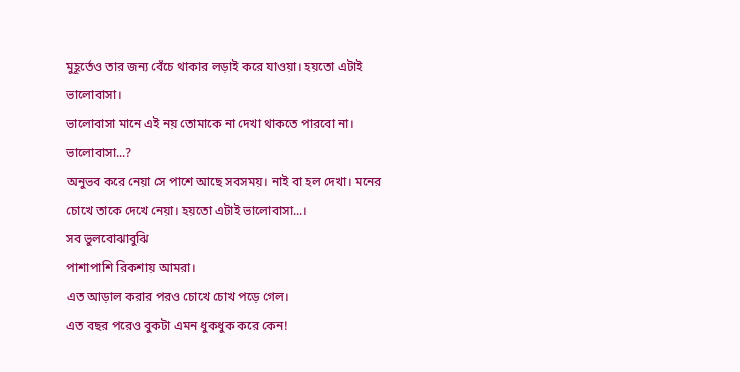মুহূর্তেও তার জন্য বেঁচে থাকার লড়াই করে যাওয়া। হয়তো এটাই ভালোবাসা।
ভালোবাসা মানে এই নয় তোমাকে না দেখা থাকতে পারবো না।
ভালোবাসা...?
অনুভব করে নেয়া সে পাশে আছে সবসময়। নাই বা হল দেখা। মনের চোখে তাকে দেখে নেয়া। হয়তো এটাই ভালোবাসা...।
সব ভুলবোঝাবুঝি
পাশাপাশি রিকশায় আমরা।
এত আড়াল করার পরও চোখে চোখ পড়ে গেল।
এত বছর পরেও বুকটা এমন ধুকধুক করে কেন!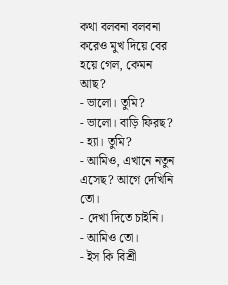কথা বলবনা বলবনা করেও মুখ দিয়ে বের হয়ে গেল, কেমন আছ?
- ভালো। তুমি?
- ভালো। বাড়ি ফিরছ?
- হ্যা। তুমি?
- আমিও, এখানে নতুন এসেছ? আগে দেখিনি তো।
- দেখা দিতে চাইনি।
- আমিও তো।
- ইস কি বিশ্রী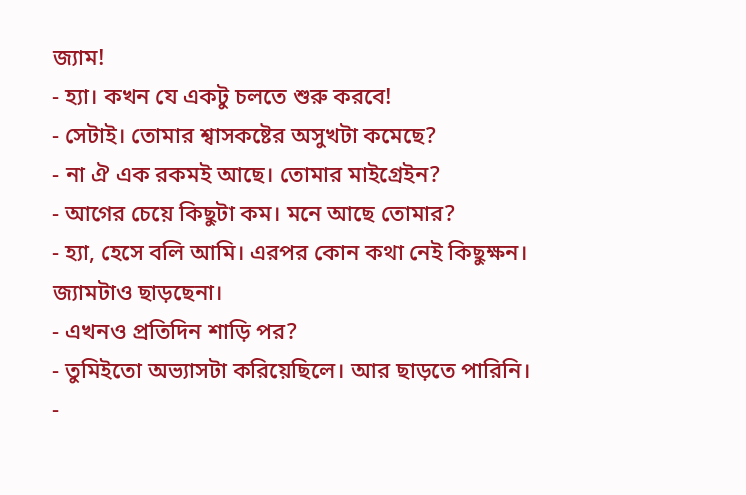জ্যাম!
- হ্যা। কখন যে একটু চলতে শুরু করবে!
- সেটাই। তোমার শ্বাসকষ্টের অসুখটা কমেছে?
- না ঐ এক রকমই আছে। তোমার মাইগ্রেইন?
- আগের চেয়ে কিছুটা কম। মনে আছে তোমার?
- হ্যা, হেসে বলি আমি। এরপর কোন কথা নেই কিছুক্ষন। জ্যামটাও ছাড়ছেনা।
- এখনও প্রতিদিন শাড়ি পর?
- তুমিইতো অভ্যাসটা করিয়েছিলে। আর ছাড়তে পারিনি।
-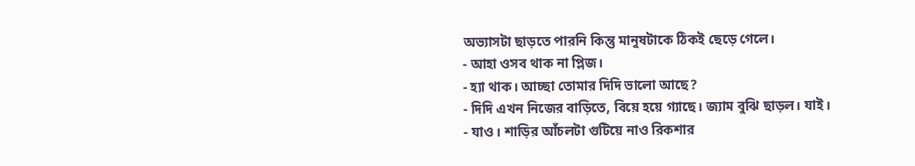অভ্যাসটা ছাড়তে পারনি কিন্তু মানুষটাকে ঠিকই ছেড়ে গেলে।
- আহা ওসব থাক না প্লিজ।
- হ্যা থাক। আচ্ছা তোমার দিদি ভালো আছে?
- দিদি এখন নিজের বাড়িতে, বিয়ে হয়ে গ্যাছে। জ্যাম বুঝি ছাড়ল। যাই।
- যাও। শাড়ির আঁচলটা গুটিয়ে নাও রিকশার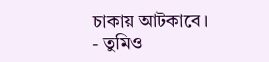চাকায় আটকাবে।
- তুমিও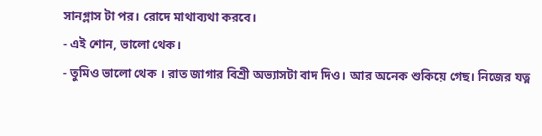সানগ্লাস টা পর। রোদে মাথাব্যথা করবে।
- এই শোন, ভালো থেক।
- তুমিও ভালো থেক । রাত জাগার বিশ্রী অভ্যাসটা বাদ দিও। আর অনেক শুকিয়ে গেছ। নিজের যত্ন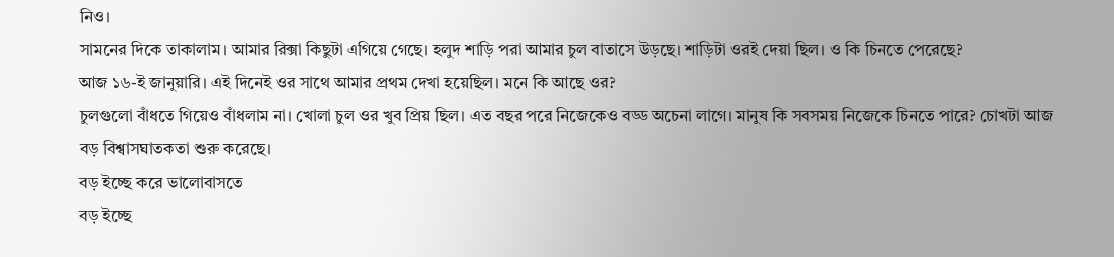নিও।
সামনের দিকে তাকালাম। আমার রিক্সা কিছুটা এগিয়ে গেছে। হলুদ শাড়ি পরা আমার চুল বাতাসে উড়ছে। শাড়িটা ওরই দেয়া ছিল। ও কি চিনতে পেরেছে?
আজ ১৬-ই জানুয়ারি। এই দিনেই ওর সাথে আমার প্রথম দেখা হয়েছিল। মনে কি আছে ওর?
চুলগুলো বাঁধতে গিয়েও বাঁধলাম না। খোলা চুল ওর খুব প্রিয় ছিল। এত বছর পরে নিজেকেও বড্ড অচেনা লাগে। মানুষ কি সবসময় নিজেকে চিনতে পারে? চোখটা আজ বড় বিশ্বাসঘাতকতা শুরু করেছে।
বড় ইচ্ছে করে ভালোবাসতে
বড় ইচ্ছে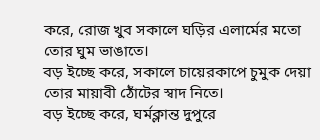করে, রোজ খুব সকালে ঘড়ির এলার্মের মতো তোর ঘুম ভাঙাতে।
বড় ইচ্ছে করে, সকালে চায়েরকাপে চুমুক দেয়া তোর মায়াবী ঠোঁটের স্বাদ নিতে।
বড় ইচ্ছে করে, ঘর্মক্লান্ত দুপুরে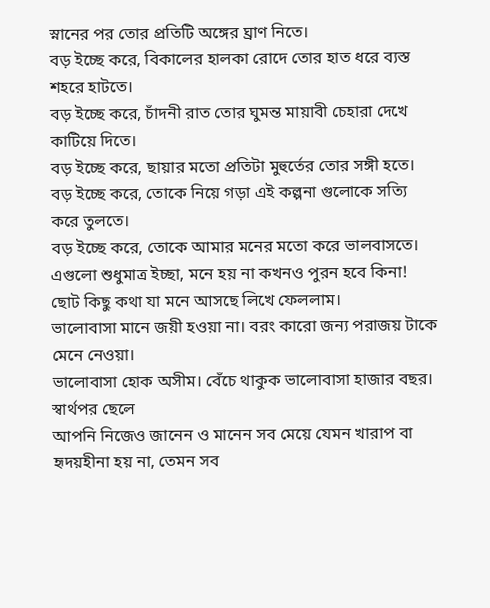স্নানের পর তোর প্রতিটি অঙ্গের ঘ্রাণ নিতে।
বড় ইচ্ছে করে, বিকালের হালকা রোদে তোর হাত ধরে ব্যস্ত শহরে হাটতে।
বড় ইচ্ছে করে, চাঁদনী রাত তোর ঘুমন্ত মায়াবী চেহারা দেখে কাটিয়ে দিতে।
বড় ইচ্ছে করে, ছায়ার মতো প্রতিটা মুহুর্তের তোর সঙ্গী হতে।
বড় ইচ্ছে করে, তোকে নিয়ে গড়া এই কল্পনা গুলোকে সত্যি করে তুলতে।
বড় ইচ্ছে করে, তোকে আমার মনের মতো করে ভালবাসতে।
এগুলো শুধুমাত্র ইচ্ছা, মনে হয় না কখনও পুরন হবে কিনা!
ছোট কিছু কথা যা মনে আসছে লিখে ফেললাম।
ভালোবাসা মানে জয়ী হওয়া না। বরং কারো জন্য পরাজয় টাকে মেনে নেওয়া।
ভালোবাসা হোক অসীম। বেঁচে থাকুক ভালোবাসা হাজার বছর।
স্বার্থপর ছেলে
আপনি নিজেও জানেন ও মানেন সব মেয়ে যেমন খারাপ বা হৃদয়হীনা হয় না, তেমন সব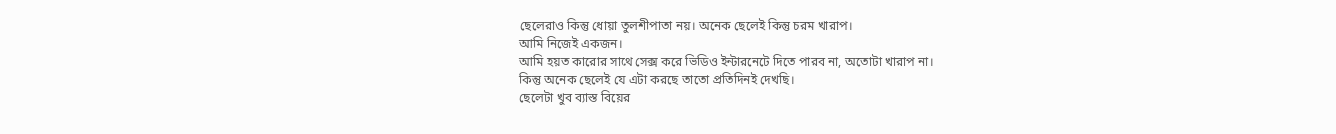ছেলেরাও কিন্তু ধোয়া তুলশীপাতা নয়। অনেক ছেলেই কিন্তু চরম খারাপ।
আমি নিজেই একজন।
আমি হয়ত কারোর সাথে সেক্স করে ভিডিও ইন্টারনেটে দিতে পারব না, অতোটা খারাপ না।
কিন্তু অনেক ছেলেই যে এটা করছে তাতো প্রতিদিনই দেখছি।
ছেলেটা খুব ব্যাস্ত বিয়ের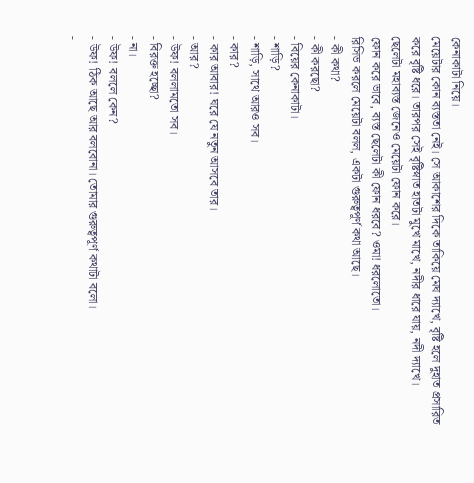কেনাকাটা নিয়ে।
মেয়েটার কোন ব্যস্ততা নেই। সে আকাশের দিকে তাকিয়ে মেঘ দ্যাখে, বৃষ্টি হলে দুহাত প্রসারিত করে বৃষ্টি ধরে। তারপর সেই বৃষ্টিস্নাত হাতটা মুখে মাখে, নদীর ধারে যায়, নদী দ্যাখে।
ছেলেটা মহাব্যস্ত জেনেও মেয়েটা ফোন করে।
ফোন করে ভাবে, ব্যস্ত ছেলেটা কী ফোন ধরবে? ওমা! ধরলোতো।
রিসিভ করলে মেয়েটা বলল, একটা গুরুত্বপূর্ণ কথা আছে।
- কী কথা?
- কী করছো?
- বিয়ের কেনাকাটা।
- শাড়ি?
- শাড়ি, সাথে আরও সব।
- কার?
- কার আবার! ঘরে যে নতুন আসবে তার।
- আর?
- উফ! বললামতো সব।
- বিরক্ত হচ্ছো?
- না।
- উফ! বললে কেন?
- উফ! ঠিক আছে আর বলবোনা। তোমার গুরুত্বপূর্ণ কথাটা বলো।
-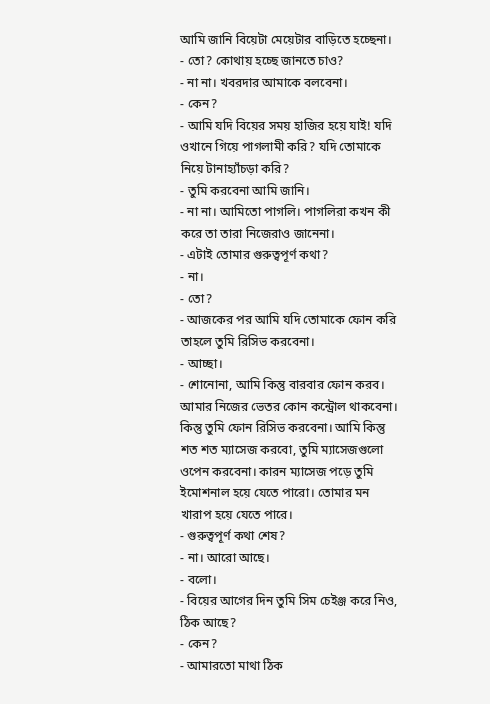আমি জানি বিয়েটা মেয়েটার বাড়িতে হচ্ছেনা।
- তো? কোথায় হচ্ছে জানতে চাও?
- না না। খবরদার আমাকে বলবেনা।
- কেন?
- আমি যদি বিয়ের সময় হাজির হয়ে যাই! যদি ওখানে গিয়ে পাগলামী করি? যদি তোমাকে নিয়ে টানাহ্যাঁচড়া করি?
- তুমি করবেনা আমি জানি।
- না না। আমিতো পাগলি। পাগলিরা কখন কী করে তা তারা নিজেরাও জানেনা।
- এটাই তোমার গুরুত্বপূর্ণ কথা?
- না।
- তো?
- আজকের পর আমি যদি তোমাকে ফোন করি তাহলে তুমি রিসিভ করবেনা।
- আচ্ছা।
- শোনোনা, আমি কিন্তু বারবার ফোন করব। আমার নিজের ভেতর কোন কন্ট্রোল থাকবেনা। কিন্তু তুমি ফোন রিসিভ করবেনা। আমি কিন্তু শত শত ম্যাসেজ করবো, তুমি ম্যাসেজগুলো ওপেন করবেনা। কারন ম্যাসেজ পড়ে তুমি ইমোশনাল হয়ে যেতে পারো। তোমার মন খারাপ হয়ে যেতে পারে।
- গুরুত্বপূর্ণ কথা শেষ?
- না। আরো আছে।
- বলো।
- বিয়ের আগের দিন তুমি সিম চেইঞ্জ করে নিও, ঠিক আছে?
- কেন?
- আমারতো মাথা ঠিক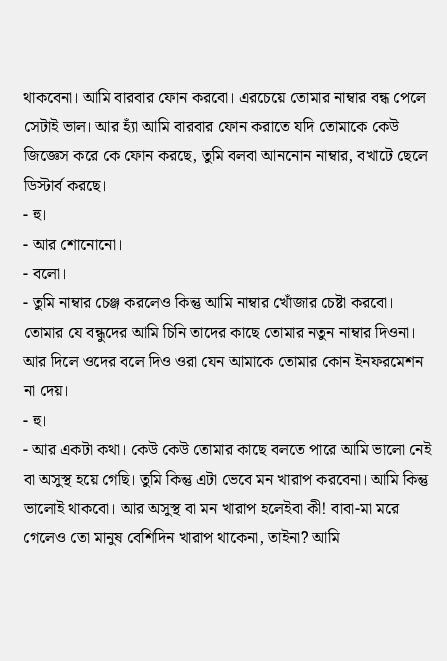থাকবেনা। আমি বারবার ফোন করবো। এরচেয়ে তোমার নাম্বার বন্ধ পেলে সেটাই ভাল। আর হ্যাঁ আমি বারবার ফোন করাতে যদি তোমাকে কেউ জিজ্ঞেস করে কে ফোন করছে, তুমি বলবা আননোন নাম্বার, বখাটে ছেলে ডিস্টার্ব করছে।
- হু।
- আর শোনোনো।
- বলো।
- তুমি নাম্বার চেঞ্জ করলেও কিন্তু আমি নাম্বার খোঁজার চেষ্টা করবো। তোমার যে বন্ধুদের আমি চিনি তাদের কাছে তোমার নতুন নাম্বার দিওনা। আর দিলে ওদের বলে দিও ওরা যেন আমাকে তোমার কোন ইনফরমেশন না দেয়।
- হু।
- আর একটা কথা। কেউ কেউ তোমার কাছে বলতে পারে আমি ভালো নেই বা অসুস্থ হয়ে গেছি। তুমি কিন্তু এটা ভেবে মন খারাপ করবেনা। আমি কিন্তু ভালোই থাকবো। আর অসুস্থ বা মন খারাপ হলেইবা কী! বাবা-মা মরে গেলেও তো মানুষ বেশিদিন খারাপ থাকেনা, তাইনা? আমি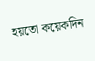হয়তো কয়েকদিন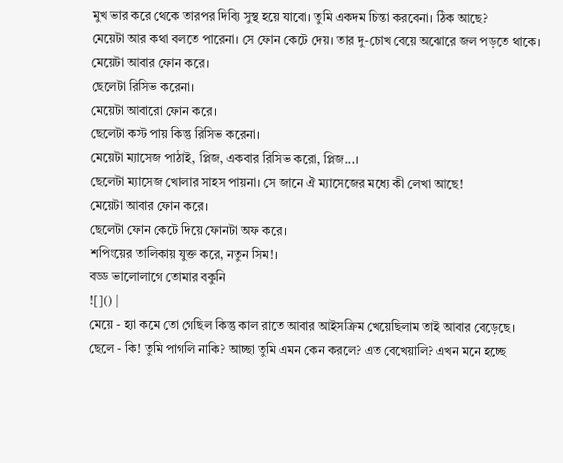মুখ ভার করে থেকে তারপর দিব্যি সুস্থ হয়ে যাবো। তুমি একদম চিন্তা করবেনা। ঠিক আছে?
মেয়েটা আর কথা বলতে পারেনা। সে ফোন কেটে দেয়। তার দু-চোখ বেয়ে অঝোরে জল পড়তে থাকে।
মেয়েটা আবার ফোন করে।
ছেলেটা রিসিভ করেনা।
মেয়েটা আবারো ফোন করে।
ছেলেটা কস্ট পায় কিন্তু রিসিভ করেনা।
মেয়েটা ম্যাসেজ পাঠাই, প্লিজ, একবার রিসিভ করো, প্লিজ...।
ছেলেটা ম্যাসেজ খোলার সাহস পায়না। সে জানে ঐ ম্যাসেজের মধ্যে কী লেখা আছে!
মেয়েটা আবার ফোন করে।
ছেলেটা ফোন কেটে দিয়ে ফোনটা অফ করে।
শপিংয়ের তালিকায় যুক্ত করে, নতুন সিম!।
বড্ড ভালোলাগে তোমার বকুনি
![]() |
মেয়ে - হ্যা কমে তো গেছিল কিন্তু কাল রাতে আবার আইসক্রিম খেয়েছিলাম তাই আবার বেড়েছে।
ছেলে - কি! তুমি পাগলি নাকি? আচ্ছা তুমি এমন কেন করলে? এত বেখেয়ালি? এখন মনে হচ্ছে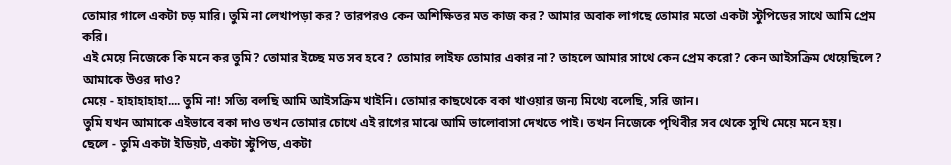তোমার গালে একটা চড় মারি। তুমি না লেখাপড়া কর? তারপরও কেন অশিক্ষিতর মত কাজ কর? আমার অবাক লাগছে তোমার মতো একটা স্টুপিডের সাথে আমি প্রেম করি।
এই মেয়ে নিজেকে কি মনে কর তুমি? তোমার ইচ্ছে মত সব হবে? তোমার লাইফ তোমার একার না? তাহলে আমার সাথে কেন প্রেম করো? কেন আইসক্রিম খেয়েছিলে? আমাকে উওর দাও?
মেয়ে - হাহাহাহাহা.... তুমি না! সত্যি বলছি আমি আইসক্রিম খাইনি। তোমার কাছথেকে বকা খাওয়ার জন্য মিথ্যে বলেছি, সরি জান।
তুমি যখন আমাকে এইভাবে বকা দাও তখন তোমার চোখে এই রাগের মাঝে আমি ভালোবাসা দেখতে পাই। তখন নিজেকে পৃথিবীর সব থেকে সুখি মেয়ে মনে হয়।
ছেলে - তুমি একটা ইডিয়ট, একটা স্টুপিড, একটা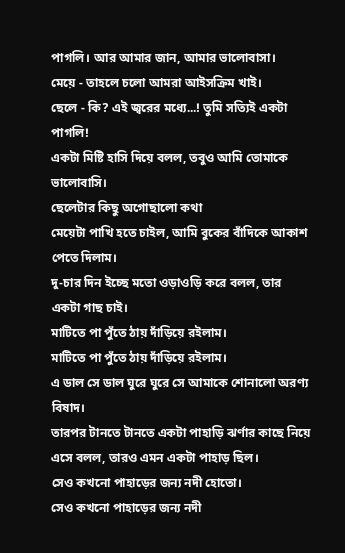পাগলি। আর আমার জান, আমার ভালোবাসা।
মেয়ে - তাহলে চলো আমরা আইসক্রিম খাই।
ছেলে - কি? এই জ্বরের মধ্যে...! তুমি সত্যিই একটা পাগলি!
একটা মিষ্টি হাসি দিয়ে বলল, তবুও আমি তোমাকে ভালোবাসি।
ছেলেটার কিছু অগোছালো কথা
মেয়েটা পাখি হতে চাইল, আমি বুকের বাঁদিকে আকাশ পেতে দিলাম।
দু-চার দিন ইচ্ছে মতো ওড়াওড়ি করে বলল, তার একটা গাছ চাই।
মাটিতে পা পুঁতে ঠায় দাঁড়িয়ে রইলাম।
মাটিতে পা পুঁতে ঠায় দাঁড়িয়ে রইলাম।
এ ডাল সে ডাল ঘুরে ঘুরে সে আমাকে শোনালো অরণ্য বিষাদ।
তারপর টানতে টানতে একটা পাহাড়ি ঝর্ণার কাছে নিয়ে এসে বলল, তারও এমন একটা পাহাড় ছিল।
সেও কখনো পাহাড়ের জন্য নদী হোতো।
সেও কখনো পাহাড়ের জন্য নদী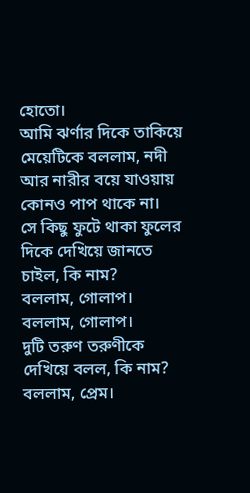হোতো।
আমি ঝর্ণার দিকে তাকিয়ে মেয়েটিকে বললাম, নদী আর নারীর বয়ে যাওয়ায় কোনও পাপ থাকে না।
সে কিছু ফুটে থাকা ফুলের দিকে দেখিয়ে জানতে চাইল, কি নাম?
বললাম, গোলাপ।
বললাম, গোলাপ।
দুটি তরুণ তরুণীকে দেখিয়ে বলল, কি নাম?
বললাম, প্রেম।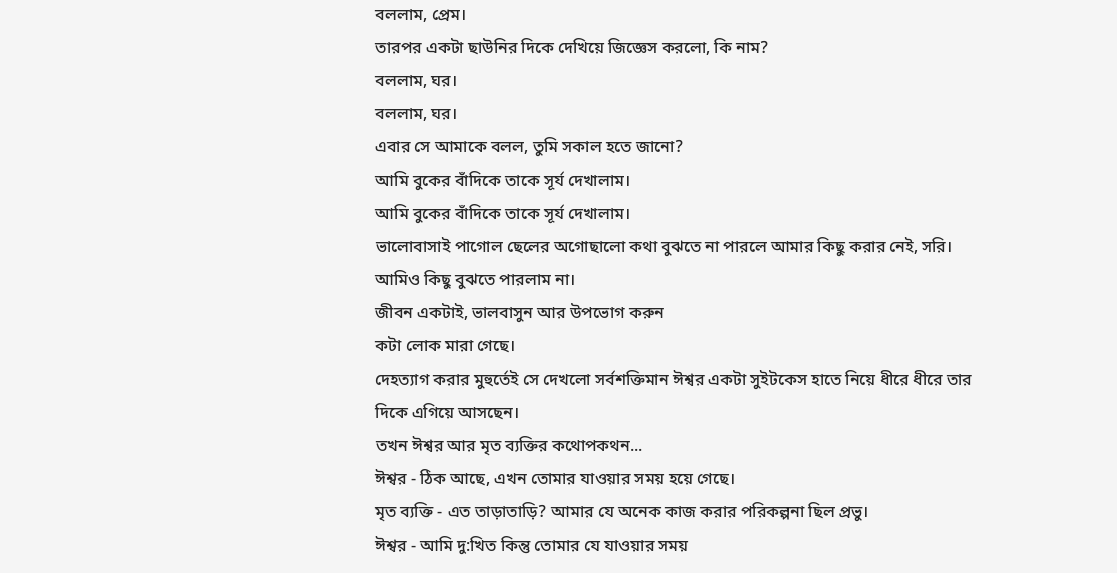বললাম, প্রেম।
তারপর একটা ছাউনির দিকে দেখিয়ে জিজ্ঞেস করলো, কি নাম?
বললাম, ঘর।
বললাম, ঘর।
এবার সে আমাকে বলল, তুমি সকাল হতে জানো?
আমি বুকের বাঁদিকে তাকে সূর্য দেখালাম।
আমি বুকের বাঁদিকে তাকে সূর্য দেখালাম।
ভালোবাসাই পাগোল ছেলের অগোছালো কথা বুঝতে না পারলে আমার কিছু করার নেই, সরি।
আমিও কিছু বুঝতে পারলাম না।
জীবন একটাই, ভালবাসুন আর উপভোগ করুন
কটা লোক মারা গেছে।
দেহত্যাগ করার মুহুর্তেই সে দেখলো সর্বশক্তিমান ঈশ্বর একটা সুইটকেস হাতে নিয়ে ধীরে ধীরে তার দিকে এগিয়ে আসছেন।
তখন ঈশ্বর আর মৃত ব্যক্তির কথোপকথন...
ঈশ্বর - ঠিক আছে, এখন তোমার যাওয়ার সময় হয়ে গেছে।
মৃত ব্যক্তি - এত তাড়াতাড়ি? আমার যে অনেক কাজ করার পরিকল্পনা ছিল প্রভু।
ঈশ্বর - আমি দু:খিত কিন্তু তোমার যে যাওয়ার সময়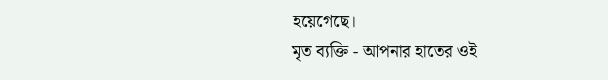হয়েগেছে।
মৃত ব্যক্তি - আপনার হাতের ওই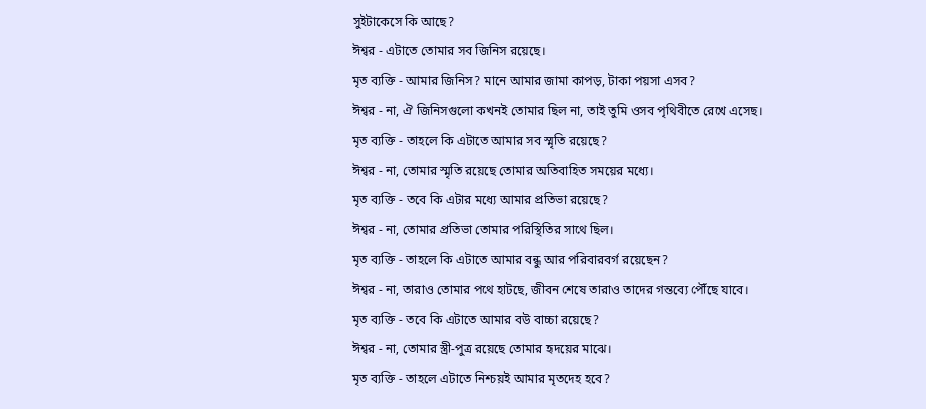সুইটাকেসে কি আছে?
ঈশ্বর - এটাতে তোমার সব জিনিস রয়েছে।
মৃত ব্যক্তি - আমার জিনিস? মানে আমার জামা কাপড়, টাকা পয়সা এসব?
ঈশ্বর - না, ঐ জিনিসগুলো কখনই তোমার ছিল না, তাই তুমি ওসব পৃথিবীতে রেখে এসেছ।
মৃত ব্যক্তি - তাহলে কি এটাতে আমার সব স্মৃতি রয়েছে?
ঈশ্বর - না, তোমার স্মৃতি রয়েছে তোমার অতিবাহিত সময়ের মধ্যে।
মৃত ব্যক্তি - তবে কি এটার মধ্যে আমার প্রতিভা রয়েছে?
ঈশ্বর - না, তোমার প্রতিভা তোমার পরিস্থিতির সাথে ছিল।
মৃত ব্যক্তি - তাহলে কি এটাতে আমার বন্ধু আর পরিবারবর্গ রয়েছেন?
ঈশ্বর - না, তারাও তোমার পথে হাটছে, জীবন শেষে তারাও তাদের গন্তব্যে পৌঁছে যাবে।
মৃত ব্যক্তি - তবে কি এটাতে আমার বউ বাচ্চা রয়েছে?
ঈশ্বর - না, তোমার স্ত্রী-পুত্র রয়েছে তোমার হৃদয়ের মাঝে।
মৃত ব্যক্তি - তাহলে এটাতে নিশ্চয়ই আমার মৃতদেহ হবে?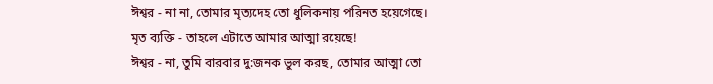ঈশ্বর - না না, তোমার মৃত্যদেহ তো ধুলিকনায় পরিনত হয়েগেছে।
মৃত ব্যক্তি - তাহলে এটাতে আমার আত্মা রয়েছে!
ঈশ্বর - না, তুমি বারবার দু:জনক ভুল করছ, তোমার আত্মা তো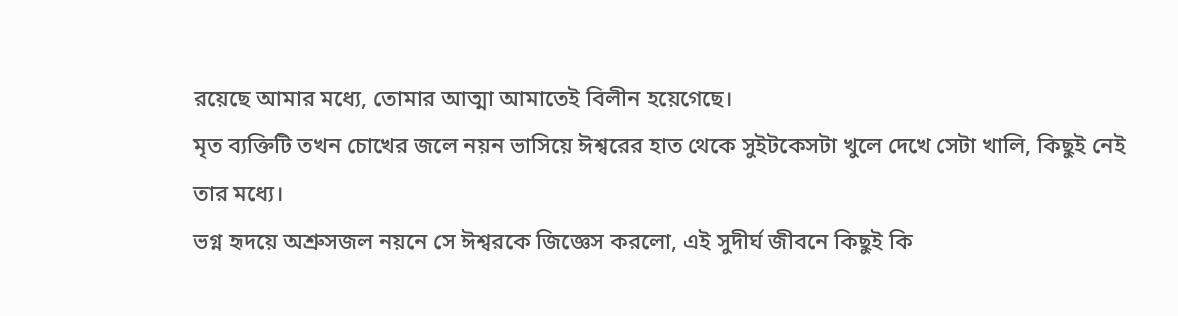রয়েছে আমার মধ্যে, তোমার আত্মা আমাতেই বিলীন হয়েগেছে।
মৃত ব্যক্তিটি তখন চোখের জলে নয়ন ভাসিয়ে ঈশ্বরের হাত থেকে সুইটকেসটা খুলে দেখে সেটা খালি, কিছুই নেই তার মধ্যে।
ভগ্ন হৃদয়ে অশ্রুসজল নয়নে সে ঈশ্বরকে জিজ্ঞেস করলো, এই সুদীর্ঘ জীবনে কিছুই কি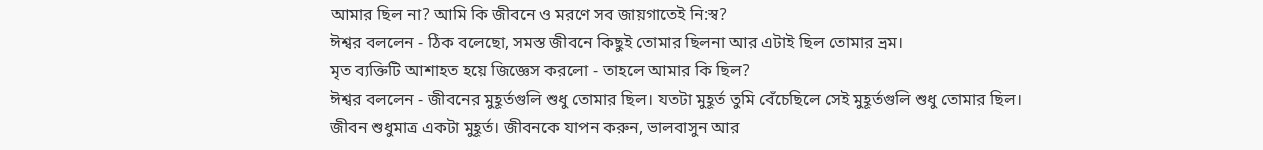আমার ছিল না? আমি কি জীবনে ও মরণে সব জায়গাতেই নি:স্ব?
ঈশ্বর বললেন - ঠিক বলেছো, সমস্ত জীবনে কিছুই তোমার ছিলনা আর এটাই ছিল তোমার ভ্রম।
মৃত ব্যক্তিটি আশাহত হয়ে জিজ্ঞেস করলো - তাহলে আমার কি ছিল?
ঈশ্বর বললেন - জীবনের মুহূর্তগুলি শুধু তোমার ছিল। যতটা মুহূর্ত তুমি বেঁচেছিলে সেই মুহূর্তগুলি শুধু তোমার ছিল।
জীবন শুধুমাত্র একটা মুহূর্ত। জীবনকে যাপন করুন, ভালবাসুন আর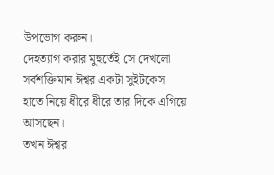উপভোগ করুন।
দেহত্যাগ করার মুহুর্তেই সে দেখলো সর্বশক্তিমান ঈশ্বর একটা সুইটকেস হাতে নিয়ে ধীরে ধীরে তার দিকে এগিয়ে আসছেন।
তখন ঈশ্বর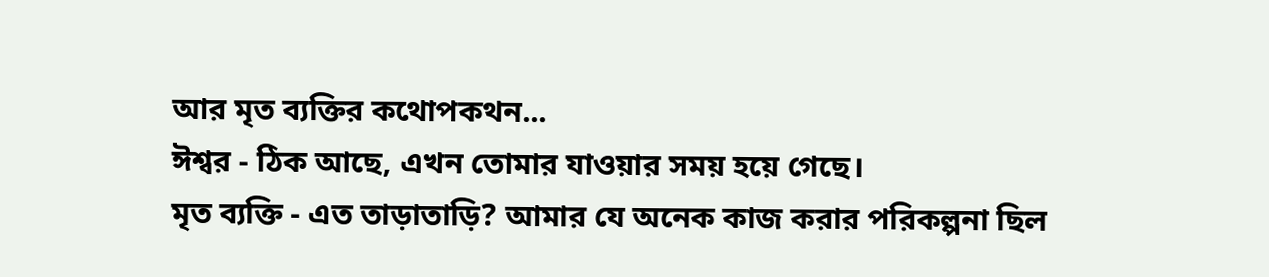আর মৃত ব্যক্তির কথোপকথন...
ঈশ্বর - ঠিক আছে, এখন তোমার যাওয়ার সময় হয়ে গেছে।
মৃত ব্যক্তি - এত তাড়াতাড়ি? আমার যে অনেক কাজ করার পরিকল্পনা ছিল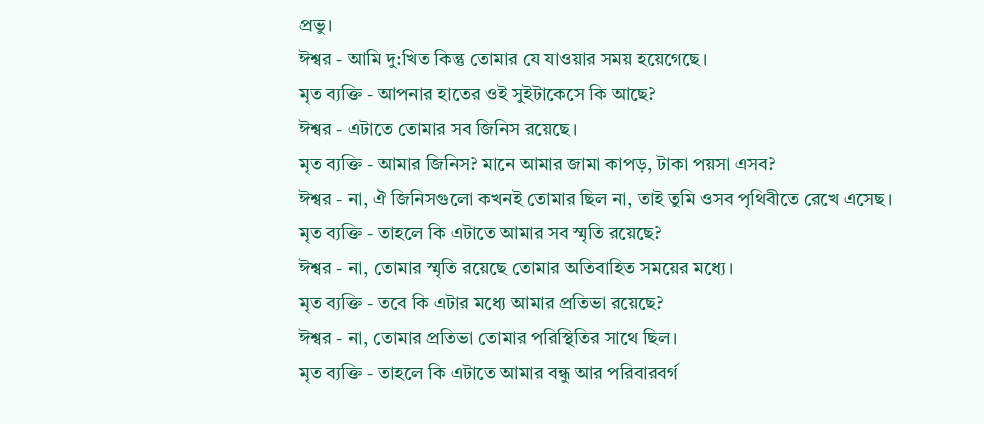প্রভু।
ঈশ্বর - আমি দু:খিত কিন্তু তোমার যে যাওয়ার সময় হয়েগেছে।
মৃত ব্যক্তি - আপনার হাতের ওই সুইটাকেসে কি আছে?
ঈশ্বর - এটাতে তোমার সব জিনিস রয়েছে।
মৃত ব্যক্তি - আমার জিনিস? মানে আমার জামা কাপড়, টাকা পয়সা এসব?
ঈশ্বর - না, ঐ জিনিসগুলো কখনই তোমার ছিল না, তাই তুমি ওসব পৃথিবীতে রেখে এসেছ।
মৃত ব্যক্তি - তাহলে কি এটাতে আমার সব স্মৃতি রয়েছে?
ঈশ্বর - না, তোমার স্মৃতি রয়েছে তোমার অতিবাহিত সময়ের মধ্যে।
মৃত ব্যক্তি - তবে কি এটার মধ্যে আমার প্রতিভা রয়েছে?
ঈশ্বর - না, তোমার প্রতিভা তোমার পরিস্থিতির সাথে ছিল।
মৃত ব্যক্তি - তাহলে কি এটাতে আমার বন্ধু আর পরিবারবর্গ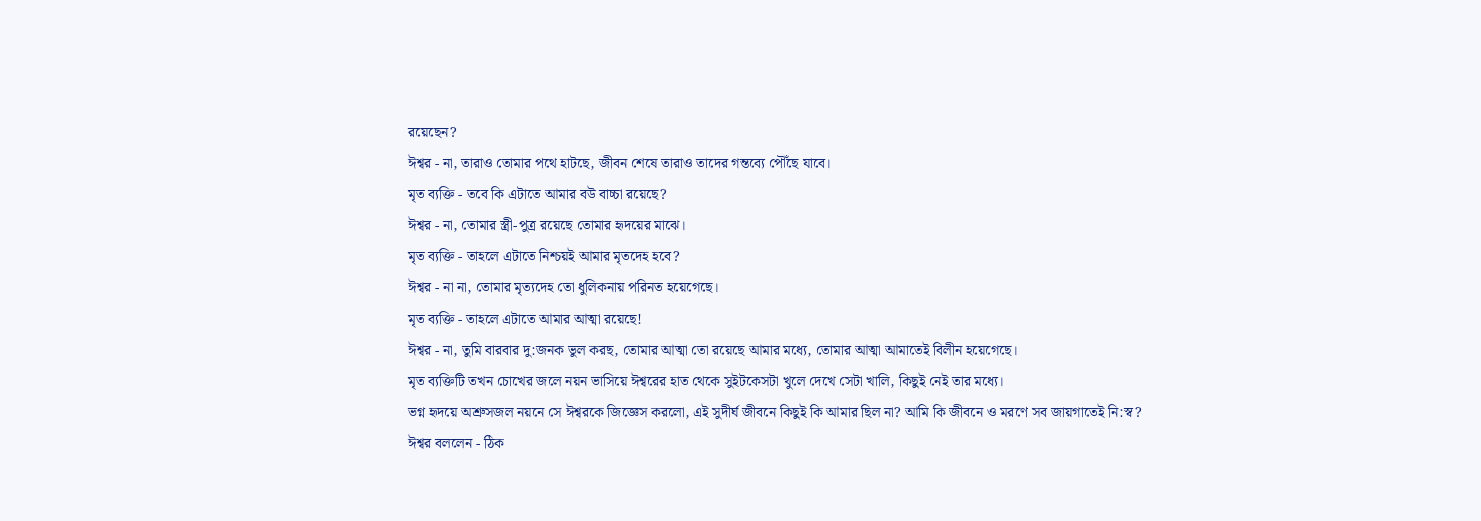রয়েছেন?
ঈশ্বর - না, তারাও তোমার পথে হাটছে, জীবন শেষে তারাও তাদের গন্তব্যে পৌঁছে যাবে।
মৃত ব্যক্তি - তবে কি এটাতে আমার বউ বাচ্চা রয়েছে?
ঈশ্বর - না, তোমার স্ত্রী-পুত্র রয়েছে তোমার হৃদয়ের মাঝে।
মৃত ব্যক্তি - তাহলে এটাতে নিশ্চয়ই আমার মৃতদেহ হবে?
ঈশ্বর - না না, তোমার মৃত্যদেহ তো ধুলিকনায় পরিনত হয়েগেছে।
মৃত ব্যক্তি - তাহলে এটাতে আমার আত্মা রয়েছে!
ঈশ্বর - না, তুমি বারবার দু:জনক ভুল করছ, তোমার আত্মা তো রয়েছে আমার মধ্যে, তোমার আত্মা আমাতেই বিলীন হয়েগেছে।
মৃত ব্যক্তিটি তখন চোখের জলে নয়ন ভাসিয়ে ঈশ্বরের হাত থেকে সুইটকেসটা খুলে দেখে সেটা খালি, কিছুই নেই তার মধ্যে।
ভগ্ন হৃদয়ে অশ্রুসজল নয়নে সে ঈশ্বরকে জিজ্ঞেস করলো, এই সুদীর্ঘ জীবনে কিছুই কি আমার ছিল না? আমি কি জীবনে ও মরণে সব জায়গাতেই নি:স্ব?
ঈশ্বর বললেন - ঠিক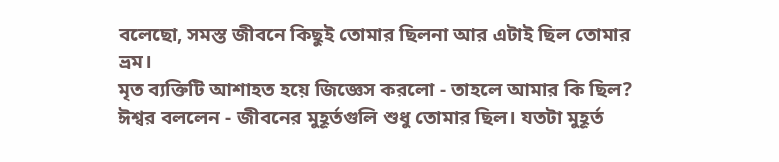বলেছো, সমস্ত জীবনে কিছুই তোমার ছিলনা আর এটাই ছিল তোমার ভ্রম।
মৃত ব্যক্তিটি আশাহত হয়ে জিজ্ঞেস করলো - তাহলে আমার কি ছিল?
ঈশ্বর বললেন - জীবনের মুহূর্তগুলি শুধু তোমার ছিল। যতটা মুহূর্ত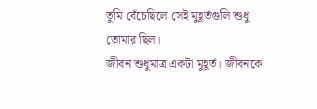তুমি বেঁচেছিলে সেই মুহূর্তগুলি শুধু তোমার ছিল।
জীবন শুধুমাত্র একটা মুহূর্ত। জীবনকে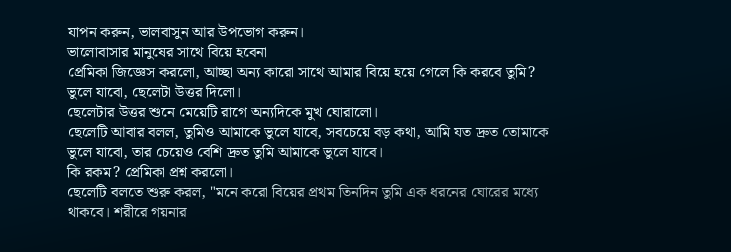যাপন করুন, ভালবাসুন আর উপভোগ করুন।
ভালোবাসার মানুষের সাথে বিয়ে হবেনা
প্রেমিকা জিজ্ঞেস করলো, আচ্ছা অন্য কারো সাথে আমার বিয়ে হয়ে গেলে কি করবে তুমি?
ভুলে যাবো, ছেলেটা উত্তর দিলো।
ছেলেটার উত্তর শুনে মেয়েটি রাগে অন্যদিকে মুখ ঘোরালো।
ছেলেটি আবার বলল, তুমিও আমাকে ভুলে যাবে, সবচেয়ে বড় কথা, আমি যত দ্রুত তোমাকে ভুলে যাবো, তার চেয়েও বেশি দ্রুত তুমি আমাকে ভুলে যাবে।
কি রকম? প্রেমিকা প্রশ্ন করলো।
ছেলেটি বলতে শুরু করল, "মনে করো বিয়ের প্রথম তিনদিন তুমি এক ধরনের ঘোরের মধ্যে থাকবে। শরীরে গয়নার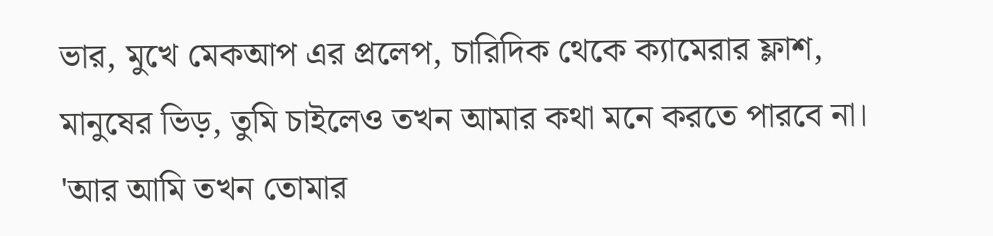ভার, মুখে মেকআপ এর প্রলেপ, চারিদিক থেকে ক্যামেরার ফ্লাশ, মানুষের ভিড়, তুমি চাইলেও তখন আমার কথা মনে করতে পারবে না।
'আর আমি তখন তোমার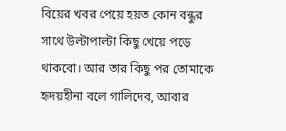বিয়ের খবর পেয়ে হয়ত কোন বন্ধুর সাথে উল্টাপাল্টা কিছু খেয়ে পড়ে থাকবো। আর তার কিছু পর তোমাকে হৃদয়হীনা বলে গালিদেব, আবার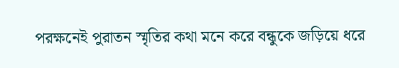পরক্ষনেই পুরাতন স্মৃতির কথা মনে করে বন্ধুকে জড়িয়ে ধরে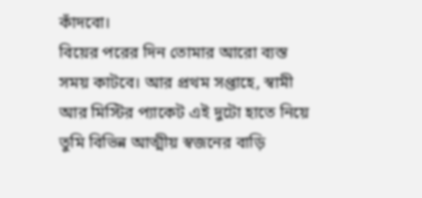কাঁদবো।
বিয়ের পরের দিন তোমার আরো ব্যস্ত সময় কাটবে। আর প্রথম সপ্তাহে, স্বামী আর মিস্টির প্যাকেট এই দুটো হাতে নিয়ে তুমি বিভিন্ন আত্মীয় স্বজনের বাড়ি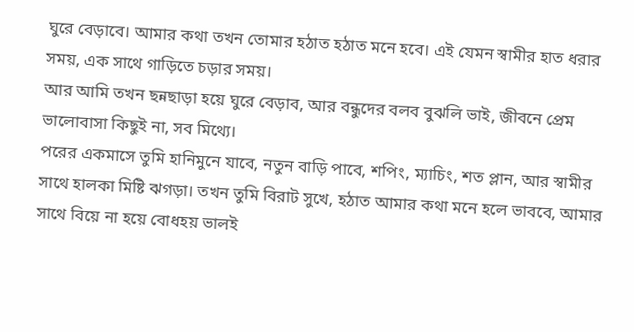ঘুরে বেড়াবে। আমার কথা তখন তোমার হঠাত হঠাত মনে হবে। এই যেমন স্বামীর হাত ধরার সময়, এক সাথে গাড়িতে চড়ার সময়।
আর আমি তখন ছন্নছাড়া হয়ে ঘুরে বেড়াব, আর বন্ধুদের বলব বুঝলি ভাই, জীবনে প্রেম ভালোবাসা কিছুই না, সব মিথ্যে।
পরের একমাসে তুমি হানিমুনে যাবে, নতুন বাড়ি পাবে, শপিং, ম্যাচিং, শত প্লান, আর স্বামীর সাথে হালকা মিষ্টি ঝগড়া। তখন তুমি বিরাট সুখে, হঠাত আমার কথা মনে হলে ভাববে, আমার সাথে বিয়ে না হয়ে বোধহয় ভালই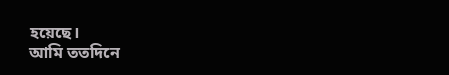হয়েছে।
আমি ততদিনে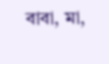বাবা, মা,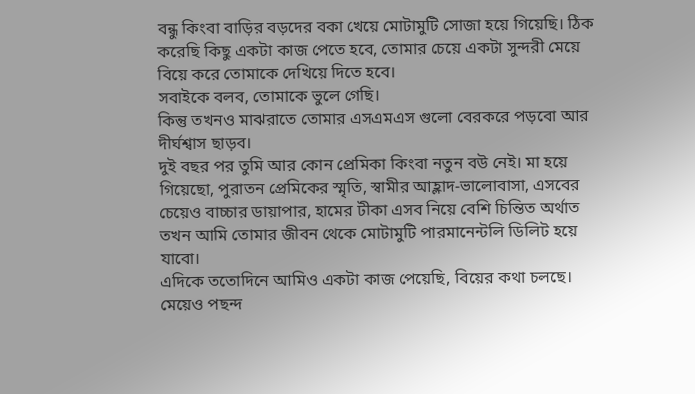বন্ধু কিংবা বাড়ির বড়দের বকা খেয়ে মোটামুটি সোজা হয়ে গিয়েছি। ঠিক করেছি কিছু একটা কাজ পেতে হবে, তোমার চেয়ে একটা সুন্দরী মেয়ে বিয়ে করে তোমাকে দেখিয়ে দিতে হবে।
সবাইকে বলব, তোমাকে ভুলে গেছি।
কিন্তু তখনও মাঝরাতে তোমার এসএমএস গুলো বেরকরে পড়বো আর দীর্ঘশ্বাস ছাড়ব।
দুই বছর পর তুমি আর কোন প্রেমিকা কিংবা নতুন বউ নেই। মা হয়ে গিয়েছো, পুরাতন প্রেমিকের স্মৃতি, স্বামীর আহ্লাদ-ভালোবাসা, এসবের চেয়েও বাচ্চার ডায়াপার, হামের টীকা এসব নিয়ে বেশি চিন্তিত অর্থাত তখন আমি তোমার জীবন থেকে মোটামুটি পারমানেন্টলি ডিলিট হয়ে যাবো।
এদিকে ততোদিনে আমিও একটা কাজ পেয়েছি, বিয়ের কথা চলছে। মেয়েও পছন্দ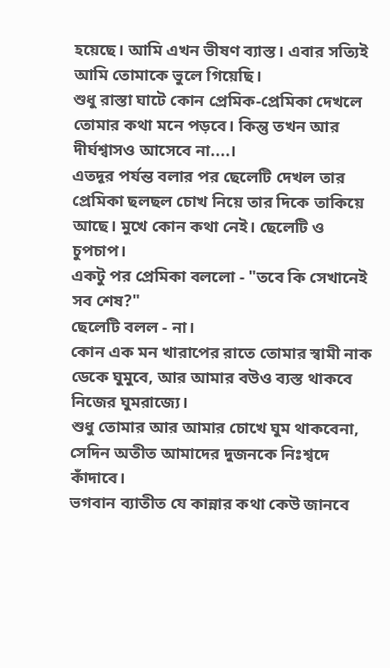হয়েছে। আমি এখন ভীষণ ব্যাস্ত। এবার সত্যিই আমি তোমাকে ভুলে গিয়েছি।
শুধু রাস্তা ঘাটে কোন প্রেমিক-প্রেমিকা দেখলে তোমার কথা মনে পড়বে। কিন্তু তখন আর দীর্ঘশ্বাসও আসেবে না....।
এতদূর পর্যন্ত বলার পর ছেলেটি দেখল তার প্রেমিকা ছলছল চোখ নিয়ে তার দিকে তাকিয়ে আছে। মুখে কোন কথা নেই। ছেলেটি ও চুপচাপ।
একটু পর প্রেমিকা বললো - "তবে কি সেখানেই সব শেষ?"
ছেলেটি বলল - না।
কোন এক মন খারাপের রাতে তোমার স্বামী নাক ডেকে ঘুমুবে, আর আমার বউও ব্যস্ত থাকবে নিজের ঘুমরাজ্যে।
শুধু তোমার আর আমার চোখে ঘুম থাকবেনা, সেদিন অতীত আমাদের দুজনকে নিঃশ্বদে কাঁদাবে।
ভগবান ব্যাতীত যে কান্নার কথা কেউ জানবে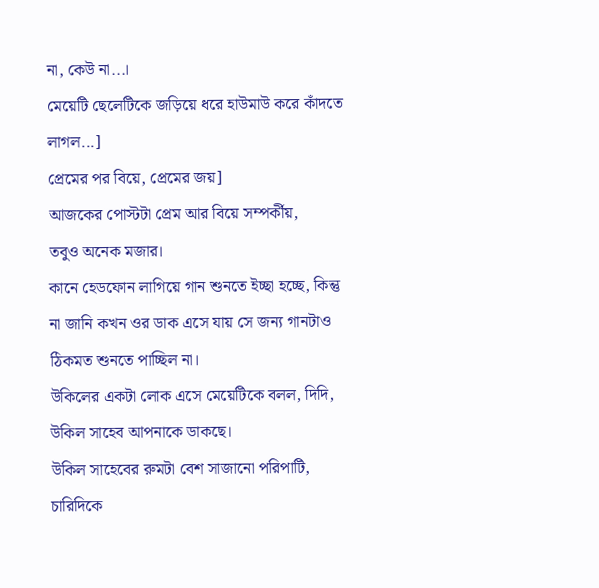না, কেউ না...।
মেয়েটি ছেলেটিকে জড়িয়ে ধরে হাউমাউ করে কাঁদতে লাগল...]
প্রেমের পর বিয়ে, প্রেমের জয়]
আজকের পোস্টটা প্রেম আর বিয়ে সম্পর্কীয়,
তবুও অনেক মজার।
কানে হেডফোন লাগিয়ে গান শুনতে ইচ্ছা হচ্ছে, কিন্তু না জানি কখন ওর ডাক এসে যায় সে জন্য গানটাও ঠিকমত শুনতে পাচ্ছিল না।
উকিলের একটা লোক এসে মেয়েটিকে বলল, দিদি, উকিল সাহেব আপনাকে ডাকছে।
উকিল সাহেবের রুমটা বেশ সাজানো পরিপাটি, চারিদিকে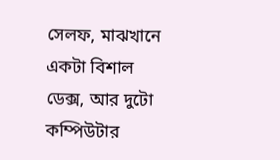সেলফ, মাঝখানে একটা বিশাল ডেক্স, আর দুটো কম্পিউটার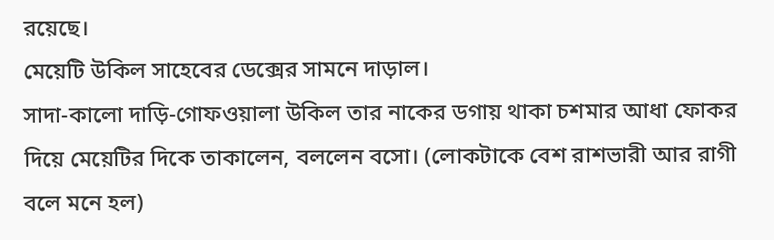রয়েছে।
মেয়েটি উকিল সাহেবের ডেক্সের সামনে দাড়াল।
সাদা-কালো দাড়ি-গোফওয়ালা উকিল তার নাকের ডগায় থাকা চশমার আধা ফোকর দিয়ে মেয়েটির দিকে তাকালেন, বললেন বসো। (লোকটাকে বেশ রাশভারী আর রাগী বলে মনে হল)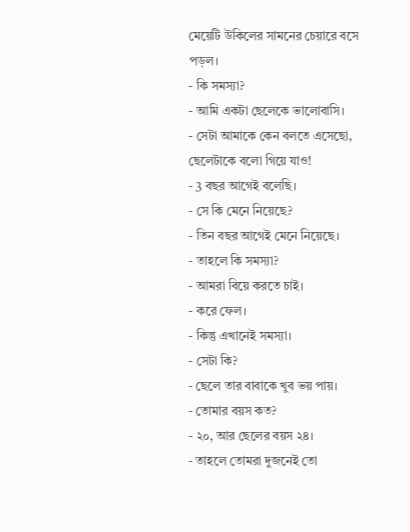মেয়েটি উকিলের সামনের চেয়ারে বসে পড়ল।
- কি সমস্যা?
- আমি একটা ছেলেকে ভালোবাসি।
- সেটা আমাকে কেন বলতে এসেছো, ছেলেটাকে বলো গিয়ে যাও!
- 3 বছর আগেই বলেছি।
- সে কি মেনে নিয়েছে?
- তিন বছর আগেই মেনে নিয়েছে।
- তাহলে কি সমস্যা?
- আমরা বিয়ে করতে চাই।
- করে ফেল।
- কিন্তু এখানেই সমস্যা।
- সেটা কি?
- ছেলে তার বাবাকে খুব ভয় পায়।
- তোমার বয়স কত?
- ২০, আর ছেলের বয়স ২৪।
- তাহলে তোমরা দুজনেই তো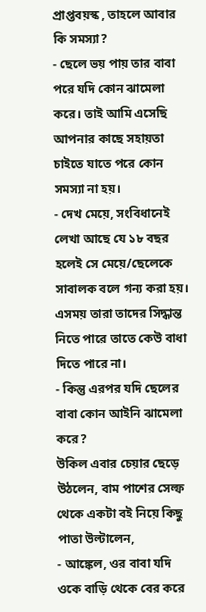প্রাপ্তবয়স্ক , তাহলে আবার কি সমস্যা?
- ছেলে ভয় পায় তার বাবা পরে যদি কোন ঝামেলা করে। তাই আমি এসেছি আপনার কাছে সহায়তা চাইতে যাতে পরে কোন সমস্যা না হয়।
- দেখ মেয়ে, সংবিধানেই লেখা আছে যে ১৮ বছর হলেই সে মেয়ে/ছেলেকে সাবালক বলে গন্য করা হয়। এসময় তারা তাদের সিদ্ধান্ত নিতে পারে তাতে কেউ বাধা দিতে পারে না।
- কিন্তু এরপর যদি ছেলের বাবা কোন আইনি ঝামেলা করে?
উকিল এবার চেয়ার ছেড়ে উঠলেন, বাম পাশের সেল্ফ থেকে একটা বই নিয়ে কিছু পাতা উল্টালেন,
- আঙ্কেল, ওর বাবা যদি ওকে বাড়ি থেকে বের করে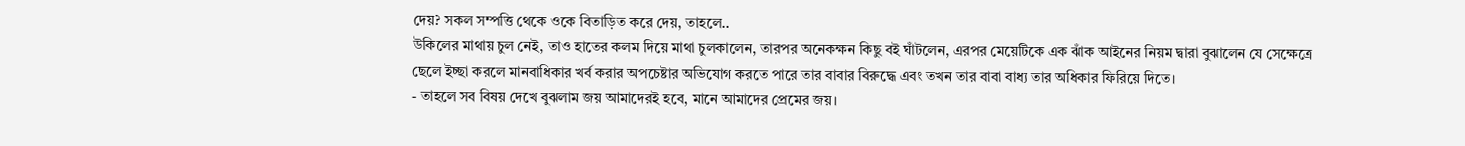দেয়? সকল সম্পত্তি থেকে ওকে বিতাড়িত করে দেয়, তাহলে..
উকিলের মাথায় চুল নেই, তাও হাতের কলম দিয়ে মাথা চুলকালেন, তারপর অনেকক্ষন কিছু বই ঘাঁটলেন, এরপর মেয়েটিকে এক ঝাঁক আইনের নিয়ম দ্বারা বুঝালেন যে সেক্ষেত্রে ছেলে ইচ্ছা করলে মানবাধিকার খর্ব করার অপচেষ্টার অভিযোগ করতে পারে তার বাবার বিরুদ্ধে এবং তখন তার বাবা বাধ্য তার অধিকার ফিরিয়ে দিতে।
- তাহলে সব বিষয় দেখে বুঝলাম জয় আমাদেরই হবে, মানে আমাদের প্রেমের জয়।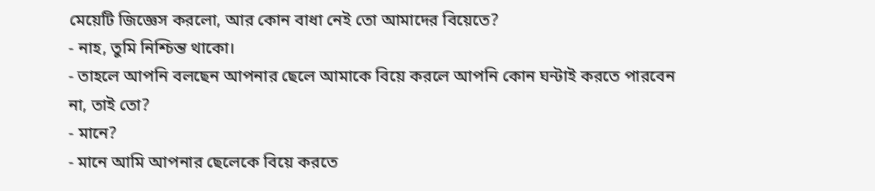মেয়েটি জিজ্ঞেস করলো, আর কোন বাধা নেই তো আমাদের বিয়েতে?
- নাহ, তুমি নিশ্চিন্ত থাকো।
- তাহলে আপনি বলছেন আপনার ছেলে আমাকে বিয়ে করলে আপনি কোন ঘন্টাই করতে পারবেন না, তাই তো?
- মানে?
- মানে আমি আপনার ছেলেকে বিয়ে করতে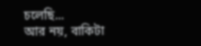চলেছি...
আর নয়, বাকিটা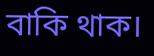বাকি থাক।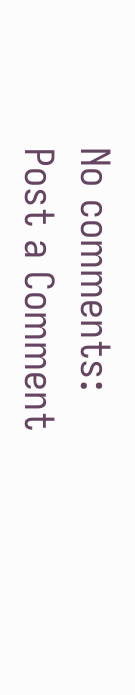No comments:
Post a Comment